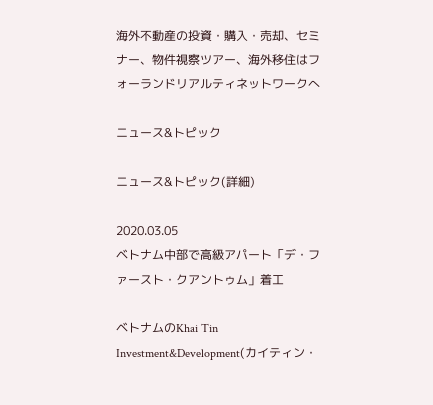海外不動産の投資・購入・売却、セミナー、物件視察ツアー、海外移住はフォーランドリアルティネットワークへ

ニュース&トピック

ニュース&トピック(詳細)

2020.03.05
ベトナム中部で高級アパート「デ・ファースト・クアントゥム」着工

ベトナムのKhai Tin Investment&Development(カイティン・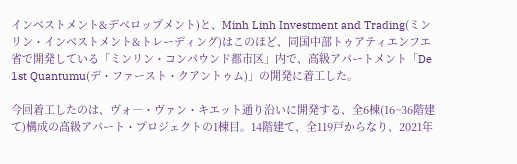インベストメント&デベロップメント)と、Minh Linh Investment and Trading(ミンリン・インベストメント&トレーディング)はこのほど、同国中部トゥアティエンフエ省で開発している「ミンリン・コンパウンド都市区」内で、高級アパートメント「De 1st Quantumu(デ・ファースト・クアントゥム)」の開発に着工した。

今回着工したのは、ヴォ―・ヴァン・キエット通り沿いに開発する、全6棟(16~36階建て)構成の高級アパート・プロジェクトの1棟目。14階建て、全119戸からなり、2021年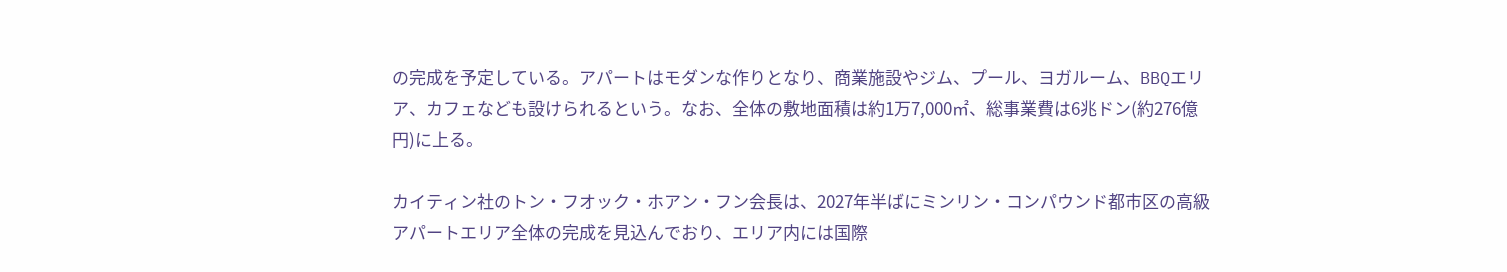の完成を予定している。アパートはモダンな作りとなり、商業施設やジム、プール、ヨガルーム、BBQエリア、カフェなども設けられるという。なお、全体の敷地面積は約1万7,000㎡、総事業費は6兆ドン(約276億円)に上る。

カイティン社のトン・フオック・ホアン・フン会長は、2027年半ばにミンリン・コンパウンド都市区の高級アパートエリア全体の完成を見込んでおり、エリア内には国際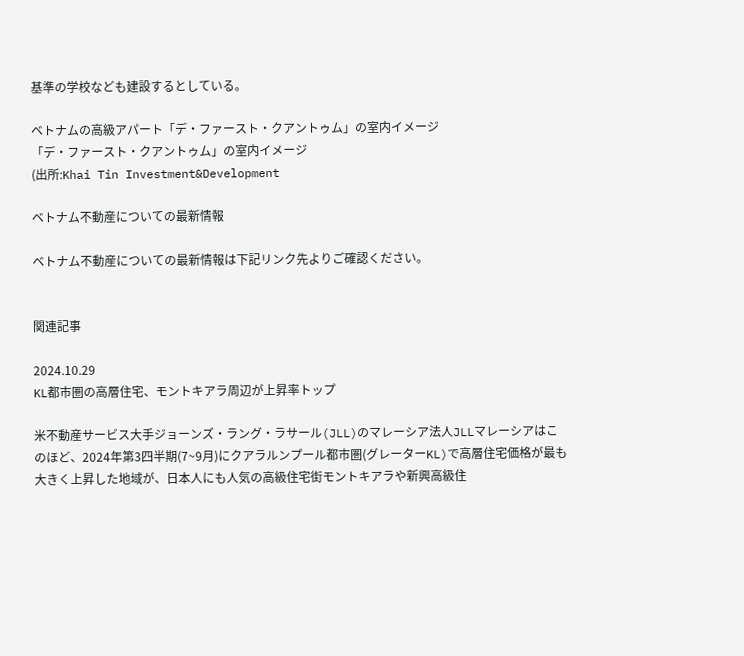基準の学校なども建設するとしている。

ベトナムの高級アパート「デ・ファースト・クアントゥム」の室内イメージ
「デ・ファースト・クアントゥム」の室内イメージ
(出所:Khai Tin Investment&Development

ベトナム不動産についての最新情報

ベトナム不動産についての最新情報は下記リンク先よりご確認ください。


関連記事

2024.10.29
KL都市圏の高層住宅、モントキアラ周辺が上昇率トップ

米不動産サービス大手ジョーンズ・ラング・ラサール(JLL)のマレーシア法人JLLマレーシアはこのほど、2024年第3四半期(7~9月)にクアラルンプール都市圏(グレーターKL)で高層住宅価格が最も大きく上昇した地域が、日本人にも人気の高級住宅街モントキアラや新興高級住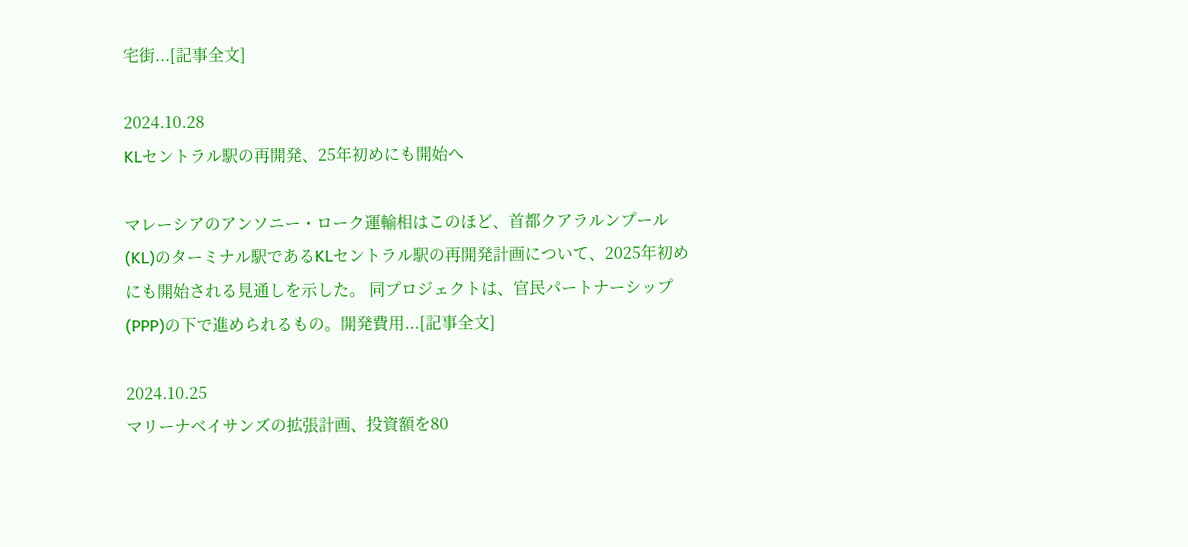宅街...[記事全文]

2024.10.28
KLセントラル駅の再開発、25年初めにも開始へ

マレーシアのアンソニー・ローク運輸相はこのほど、首都クアラルンプール(KL)のターミナル駅であるKLセントラル駅の再開発計画について、2025年初めにも開始される見通しを示した。 同プロジェクトは、官民パートナーシップ(PPP)の下で進められるもの。開発費用...[記事全文]

2024.10.25
マリーナベイサンズの拡張計画、投資額を80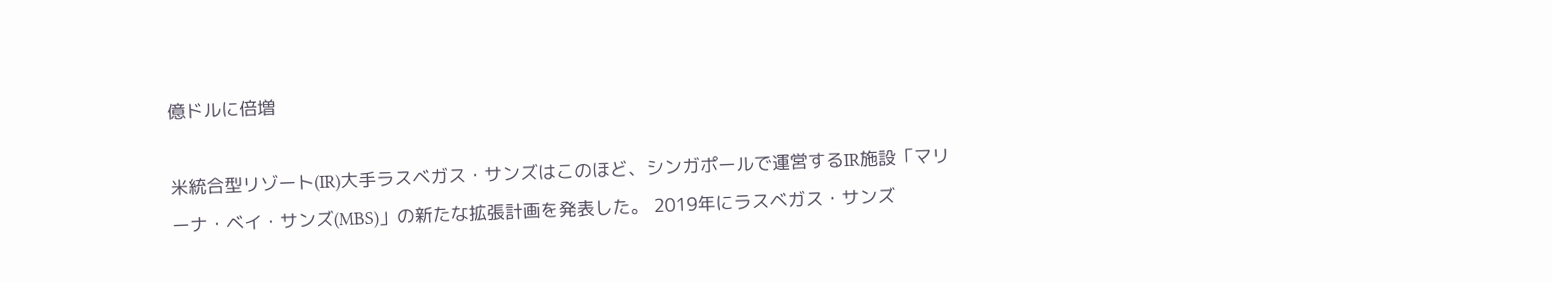億ドルに倍増

米統合型リゾート(IR)大手ラスベガス・サンズはこのほど、シンガポールで運営するIR施設「マリーナ・ベイ・サンズ(MBS)」の新たな拡張計画を発表した。 2019年にラスベガス・サンズ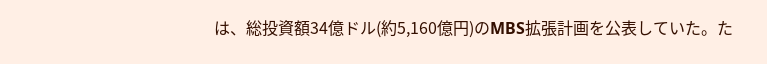は、総投資額34億ドル(約5,160億円)のMBS拡張計画を公表していた。た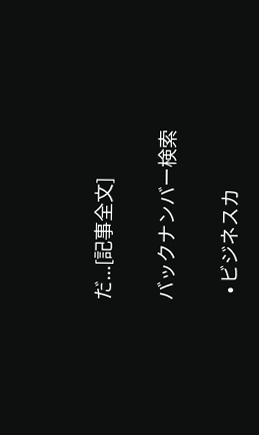だ...[記事全文]

バックナンバー検索

  • ビジネスカ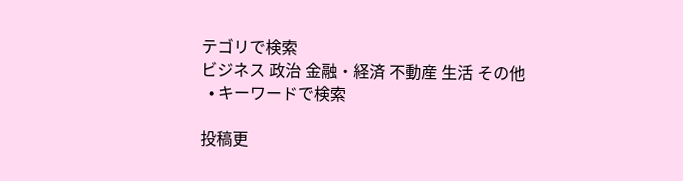テゴリで検索
ビジネス 政治 金融・経済 不動産 生活 その他
  • キーワードで検索

投稿更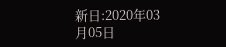新日:2020年03月05日